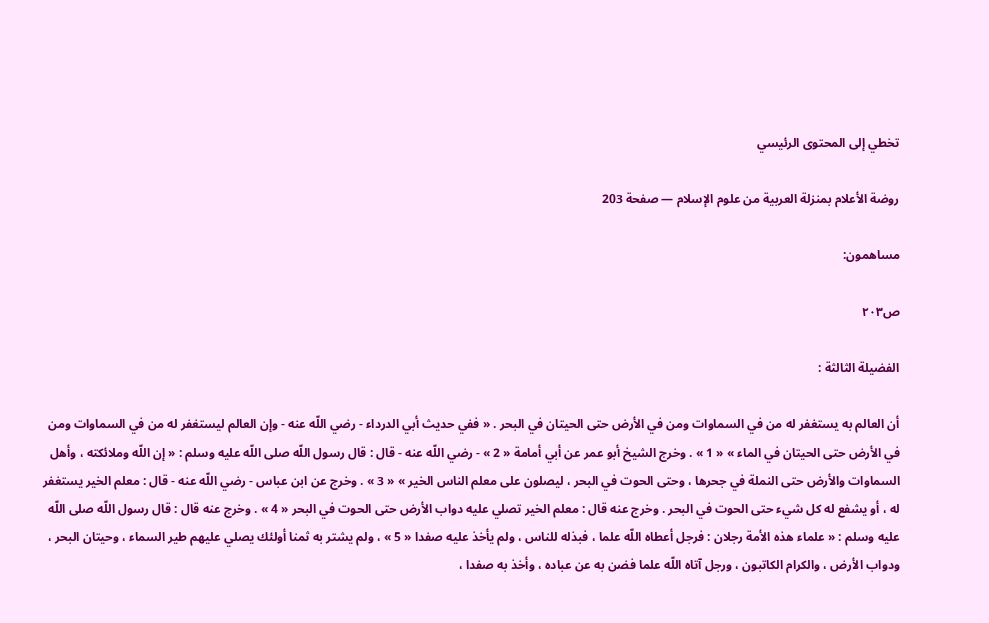تخطي إلى المحتوى الرئيسي

روضة الأعلام بمنزلة العربية من علوم الإسلام — صفحة 203

مساهمون:

ص٢٠٣

الفضيلة الثالثة :

أن العالم به يستغفر له من في السماوات ومن في الأرض حتى الحيتان في البحر . « ففي حديث أبي الدرداء - رضي اللّه عنه - وإن العالم ليستغفر له من في السماوات ومن في الأرض حتى الحيتان في الماء » « 1 » . وخرج الشيخ أبو عمر عن أبي أمامة « 2 » - رضي اللّه عنه - قال : قال رسول اللّه صلى اللّه عليه وسلم : « إن اللّه وملائكته ، وأهل السماوات والأرض حتى النملة في جحرها ، وحتى الحوت في البحر ، ليصلون على معلم الناس الخير » « 3 » . وخرج عن ابن عباس - رضي اللّه عنه - قال : معلم الخير يستغفر له ، أو يشفع له كل شيء حتى الحوت في البحر . وخرج عنه قال : معلم الخير تصلي عليه دواب الأرض حتى الحوت في البحر « 4 » . وخرج عنه قال : قال رسول اللّه صلى اللّه عليه وسلم : « علماء هذه الأمة رجلان : فرجل أعطاه اللّه علما ، فبذله للناس ، ولم يأخذ عليه صفدا « 5 » ، ولم يشتر به ثمنا أولئك يصلي عليهم طير السماء ، وحيتان البحر ، ودواب الأرض ، والكرام الكاتبون ، ورجل آتاه اللّه علما فضن به عن عباده ، وأخذ به صفدا ،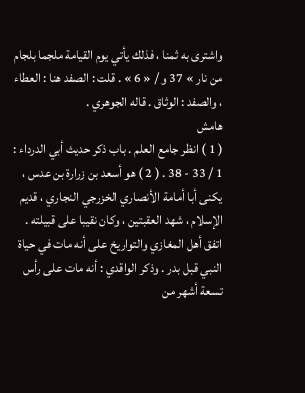واشترى به ثمنا ، فذلك يأتي يوم القيامة ملجما بلجام من نار » 37 و / « 6 » . قلت : الصفد هنا : العطاء ، والصفد : الوثاق . قاله الجوهري .
هامش
( 1 ) انظر جامع العلم . باب ذكر حديث أبي الدرداء : 1 / 33 - 38 . ( 2 ) هو أسعد بن زرارة بن عدس ، يكنى أبا أمامة الأنصاري الخزرجي النجاري ، قديم الإسلام ، شهد العقبتين ، وكان نقيبا على قبيلته . اتفق أهل المغازي والتواريخ على أنه مات في حياة النبي قبل بدر . وذكر الواقدي : أنه مات على رأس تسعة أشهر من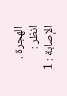الهجرة . انظر : الإصابة : 1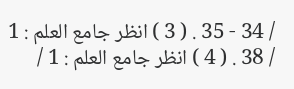/ 34 - 35 . ( 3 ) انظر جامع العلم : 1 / 38 . ( 4 ) انظر جامع العلم : 1 /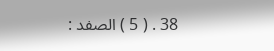38 . ( 5 ) الصفد :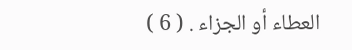العطاء أو الجزاء . ( 6 )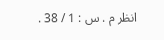انظر م . س : 1 / 38 .